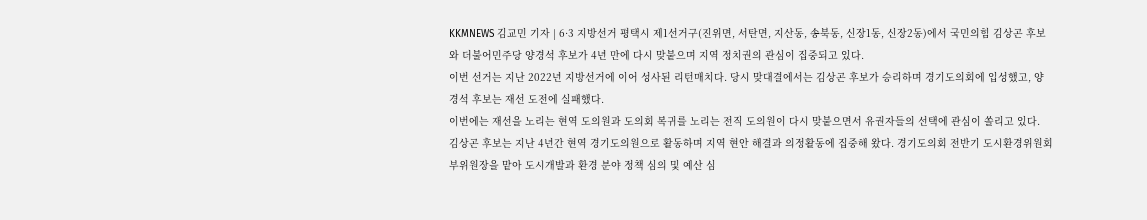KKMNEWS 김교민 기자 | 6·3 지방선거 평택시 제1선거구(진위면, 서탄면, 지산동, 송북동, 신장1동, 신장2동)에서 국민의힘 김상곤 후보와 더불어민주당 양경석 후보가 4년 만에 다시 맞붙으며 지역 정치권의 관심이 집중되고 있다.
이번 선거는 지난 2022년 지방선거에 이어 성사된 리턴매치다. 당시 맞대결에서는 김상곤 후보가 승리하며 경기도의회에 입성했고, 양경석 후보는 재선 도전에 실패했다.
이번에는 재선을 노리는 현역 도의원과 도의회 복귀를 노리는 전직 도의원이 다시 맞붙으면서 유권자들의 선택에 관심이 쏠리고 있다.
김상곤 후보는 지난 4년간 현역 경기도의원으로 활동하며 지역 현안 해결과 의정활동에 집중해 왔다. 경기도의회 전반기 도시환경위원회 부위원장을 맡아 도시개발과 환경 분야 정책 심의 및 예산 심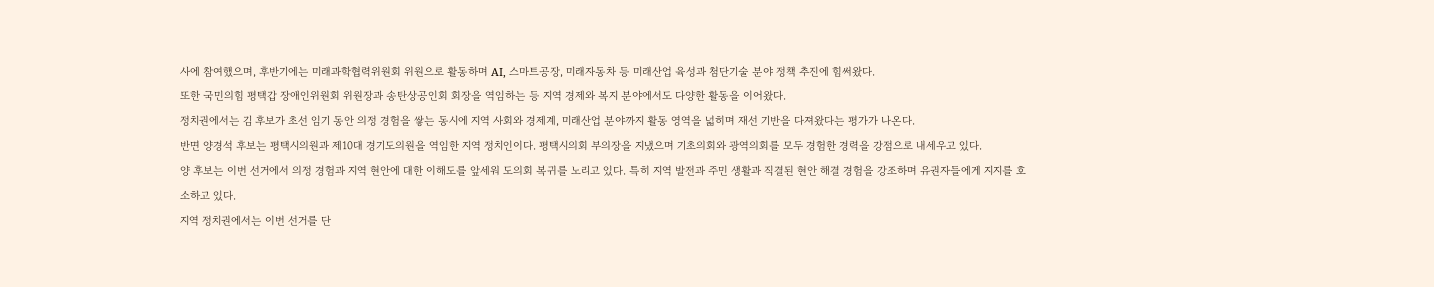사에 참여했으며, 후반기에는 미래과학협력위원회 위원으로 활동하며 AI, 스마트공장, 미래자동차 등 미래산업 육성과 첨단기술 분야 정책 추진에 힘써왔다.
또한 국민의힘 평택갑 장애인위원회 위원장과 송탄상공인회 회장을 역임하는 등 지역 경제와 복지 분야에서도 다양한 활동을 이어왔다.
정치권에서는 김 후보가 초선 임기 동안 의정 경험을 쌓는 동시에 지역 사회와 경제계, 미래산업 분야까지 활동 영역을 넓히며 재선 기반을 다져왔다는 평가가 나온다.
반면 양경석 후보는 평택시의원과 제10대 경기도의원을 역임한 지역 정치인이다. 평택시의회 부의장을 지냈으며 기초의회와 광역의회를 모두 경험한 경력을 강점으로 내세우고 있다.
양 후보는 이번 선거에서 의정 경험과 지역 현안에 대한 이해도를 앞세워 도의회 복귀를 노리고 있다. 특히 지역 발전과 주민 생활과 직결된 현안 해결 경험을 강조하며 유권자들에게 지지를 호소하고 있다.
지역 정치권에서는 이번 선거를 단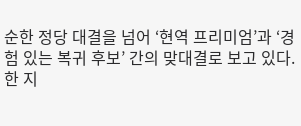순한 정당 대결을 넘어 ‘현역 프리미엄’과 ‘경험 있는 복귀 후보’ 간의 맞대결로 보고 있다.
한 지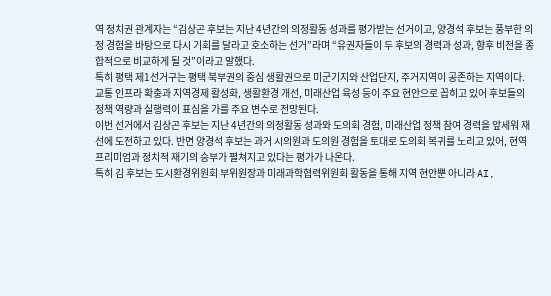역 정치권 관계자는 “김상곤 후보는 지난 4년간의 의정활동 성과를 평가받는 선거이고, 양경석 후보는 풍부한 의정 경험을 바탕으로 다시 기회를 달라고 호소하는 선거”라며 “유권자들이 두 후보의 경력과 성과, 향후 비전을 종합적으로 비교하게 될 것”이라고 말했다.
특히 평택 제1선거구는 평택 북부권의 중심 생활권으로 미군기지와 산업단지, 주거지역이 공존하는 지역이다. 교통 인프라 확충과 지역경제 활성화, 생활환경 개선, 미래산업 육성 등이 주요 현안으로 꼽히고 있어 후보들의 정책 역량과 실행력이 표심을 가를 주요 변수로 전망된다.
이번 선거에서 김상곤 후보는 지난 4년간의 의정활동 성과와 도의회 경험, 미래산업 정책 참여 경력을 앞세워 재선에 도전하고 있다. 반면 양경석 후보는 과거 시의원과 도의원 경험을 토대로 도의회 복귀를 노리고 있어, 현역 프리미엄과 정치적 재기의 승부가 펼쳐지고 있다는 평가가 나온다.
특히 김 후보는 도시환경위원회 부위원장과 미래과학협력위원회 활동을 통해 지역 현안뿐 아니라 AI,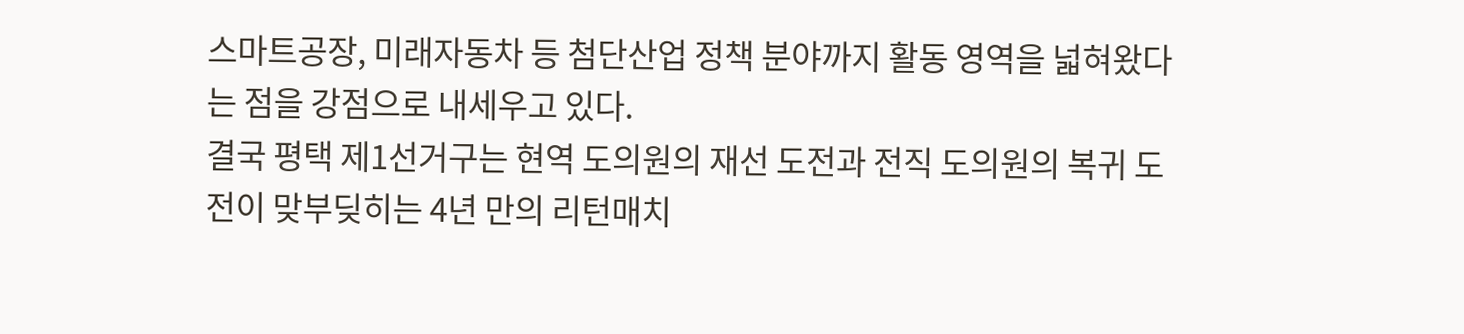스마트공장, 미래자동차 등 첨단산업 정책 분야까지 활동 영역을 넓혀왔다는 점을 강점으로 내세우고 있다.
결국 평택 제1선거구는 현역 도의원의 재선 도전과 전직 도의원의 복귀 도전이 맞부딪히는 4년 만의 리턴매치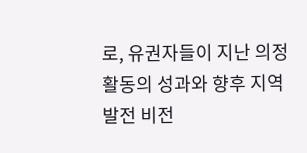로, 유권자들이 지난 의정활동의 성과와 향후 지역 발전 비전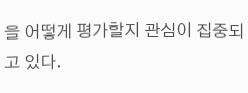을 어떻게 평가할지 관심이 집중되고 있다.